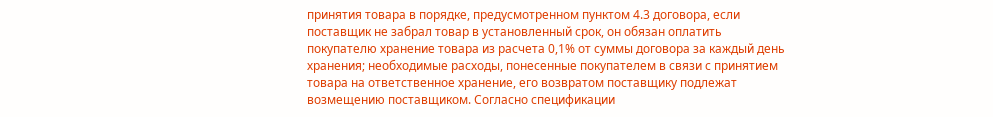принятия товара в порядке, предусмотренном пунктом 4.3 договора, если поставщик не забрал товар в установленный срок, он обязан оплатить покупателю хранение товара из расчета 0,1% от суммы договора за каждый день хранения; необходимые расходы, понесенные покупателем в связи с принятием товара на ответственное хранение, его возвратом поставщику подлежат возмещению поставщиком. Согласно спецификации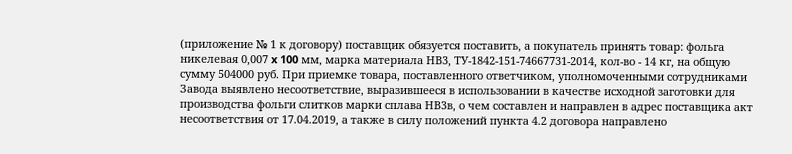(приложение № 1 к договору) поставщик обязуется поставить, а покупатель принять товар: фольга никелевая 0,007 x 100 мм, марка материала НВ3, ТУ-1842-151-74667731-2014, кол-во - 14 кг, на общую сумму 504000 руб. При приемке товара, поставленного ответчиком, уполномоченными сотрудниками Завода выявлено несоответствие, выразившееся в использовании в качестве исходной заготовки для производства фольги слитков марки сплава НВ3в, о чем составлен и направлен в адрес поставщика акт несоответствия от 17.04.2019, а также в силу положений пункта 4.2 договора направлено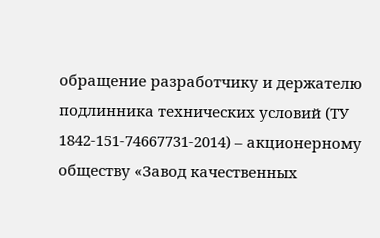обращение разработчику и держателю подлинника технических условий (ТУ 1842-151-74667731-2014) – акционерному обществу «Завод качественных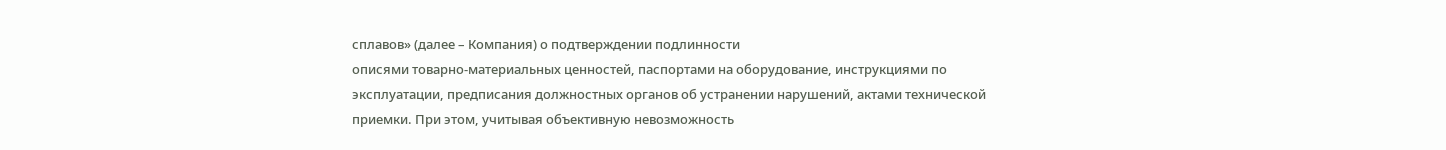сплавов» (далее – Компания) о подтверждении подлинности
описями товарно-материальных ценностей, паспортами на оборудование, инструкциями по эксплуатации, предписания должностных органов об устранении нарушений, актами технической приемки. При этом, учитывая объективную невозможность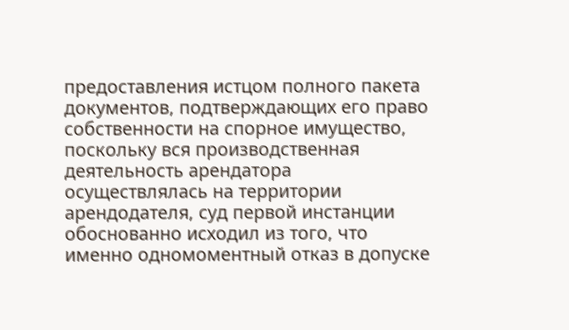предоставления истцом полного пакета документов, подтверждающих его право собственности на спорное имущество, поскольку вся производственная деятельность арендатора осуществлялась на территории арендодателя, суд первой инстанции обоснованно исходил из того, что именно одномоментный отказ в допуске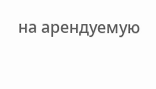на арендуемую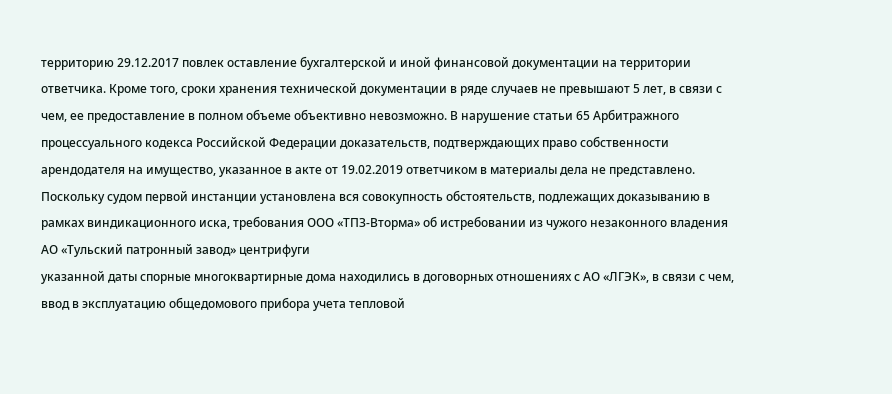территорию 29.12.2017 повлек оставление бухгалтерской и иной финансовой документации на территории ответчика. Кроме того, сроки хранения технической документации в ряде случаев не превышают 5 лет, в связи с чем, ее предоставление в полном объеме объективно невозможно. В нарушение статьи 65 Арбитражного процессуального кодекса Российской Федерации доказательств, подтверждающих право собственности арендодателя на имущество, указанное в акте от 19.02.2019 ответчиком в материалы дела не представлено. Поскольку судом первой инстанции установлена вся совокупность обстоятельств, подлежащих доказыванию в рамках виндикационного иска, требования ООО «ТПЗ-Вторма» об истребовании из чужого незаконного владения АО «Тульский патронный завод» центрифуги
указанной даты спорные многоквартирные дома находились в договорных отношениях с АО «ЛГЭК», в связи с чем, ввод в эксплуатацию общедомового прибора учета тепловой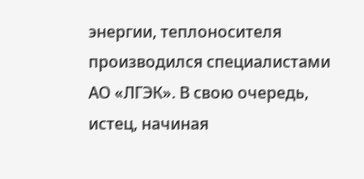энергии, теплоносителя производился специалистами АО «ЛГЭК». В свою очередь, истец, начиная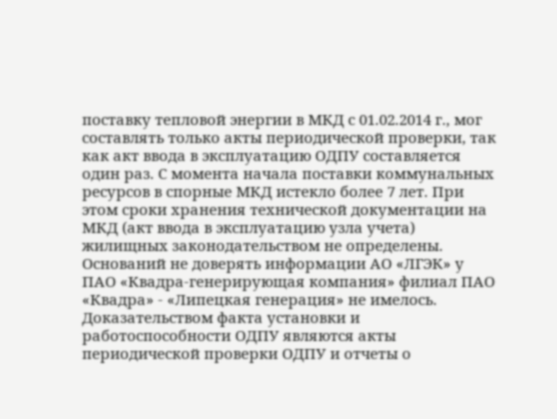поставку тепловой энергии в МКД с 01.02.2014 г., мог составлять только акты периодической проверки, так как акт ввода в эксплуатацию ОДПУ составляется один раз. С момента начала поставки коммунальных ресурсов в спорные МКД истекло более 7 лет. При этом сроки хранения технической документации на МКД (акт ввода в эксплуатацию узла учета) жилищных законодательством не определены. Оснований не доверять информации АО «ЛГЭК» у ПАО «Квадра-генерирующая компания» филиал ПАО «Квадра» - «Липецкая генерация» не имелось. Доказательством факта установки и работоспособности ОДПУ являются акты периодической проверки ОДПУ и отчеты о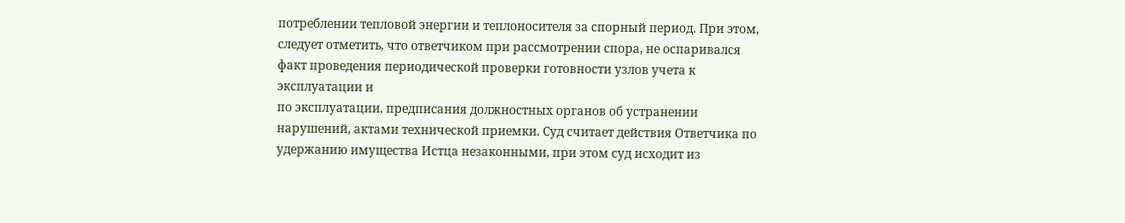потреблении тепловой энергии и теплоносителя за спорный период. При этом, следует отметить, что ответчиком при рассмотрении спора, не оспаривался факт проведения периодической проверки готовности узлов учета к эксплуатации и
по эксплуатации, предписания должностных органов об устранении нарушений, актами технической приемки. Суд считает действия Ответчика по удержанию имущества Истца незаконными, при этом суд исходит из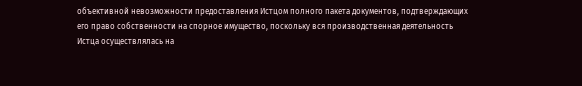объективной невозможности предоставления Истцом полного пакета документов, подтверждающих его право собственности на спорное имущество, поскольку вся производственная деятельность Истца осуществлялась на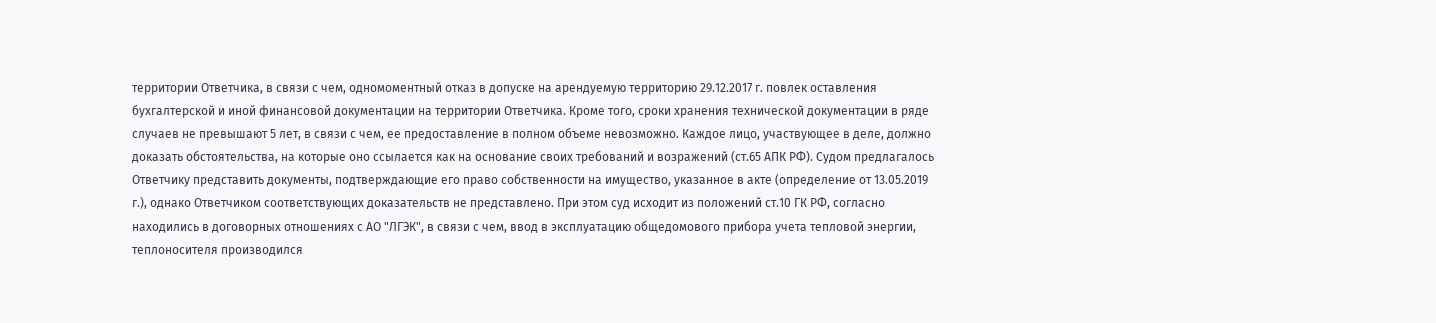территории Ответчика, в связи с чем, одномоментный отказ в допуске на арендуемую территорию 29.12.2017 г. повлек оставления бухгалтерской и иной финансовой документации на территории Ответчика. Кроме того, сроки хранения технической документации в ряде случаев не превышают 5 лет, в связи с чем, ее предоставление в полном объеме невозможно. Каждое лицо, участвующее в деле, должно доказать обстоятельства, на которые оно ссылается как на основание своих требований и возражений (ст.65 АПК РФ). Судом предлагалось Ответчику представить документы, подтверждающие его право собственности на имущество, указанное в акте (определение от 13.05.2019 г.), однако Ответчиком соответствующих доказательств не представлено. При этом суд исходит из положений ст.10 ГК РФ, согласно
находились в договорных отношениях с АО "ЛГЭК", в связи с чем, ввод в эксплуатацию общедомового прибора учета тепловой энергии, теплоносителя производился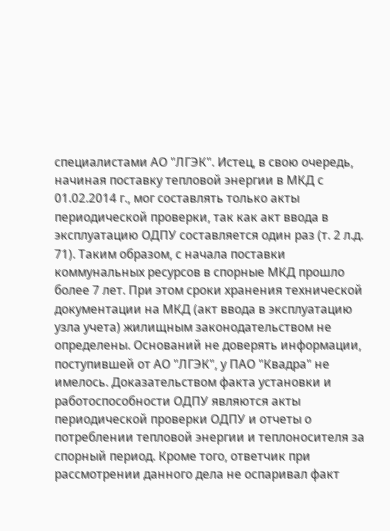специалистами АО "ЛГЭК". Истец, в свою очередь, начиная поставку тепловой энергии в МКД с 01.02.2014 г., мог составлять только акты периодической проверки, так как акт ввода в эксплуатацию ОДПУ составляется один раз (т. 2 л.д. 71). Таким образом, с начала поставки коммунальных ресурсов в спорные МКД прошло более 7 лет. При этом сроки хранения технической документации на МКД (акт ввода в эксплуатацию узла учета) жилищным законодательством не определены. Оснований не доверять информации, поступившей от АО "ЛГЭК", у ПАО "Квадра" не имелось. Доказательством факта установки и работоспособности ОДПУ являются акты периодической проверки ОДПУ и отчеты о потреблении тепловой энергии и теплоносителя за спорный период. Кроме того, ответчик при рассмотрении данного дела не оспаривал факт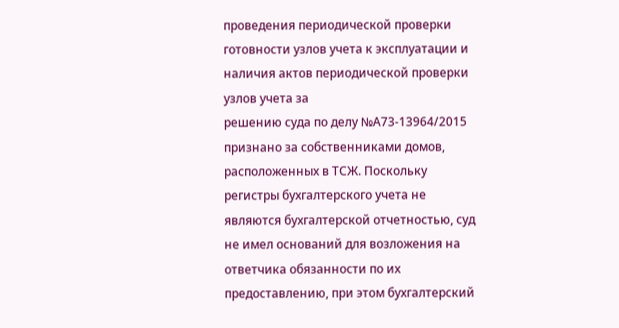проведения периодической проверки готовности узлов учета к эксплуатации и наличия актов периодической проверки узлов учета за
решению суда по делу №А73-13964/2015 признано за собственниками домов, расположенных в ТСЖ. Поскольку регистры бухгалтерского учета не являются бухгалтерской отчетностью, суд не имел оснований для возложения на ответчика обязанности по их предоставлению, при этом бухгалтерский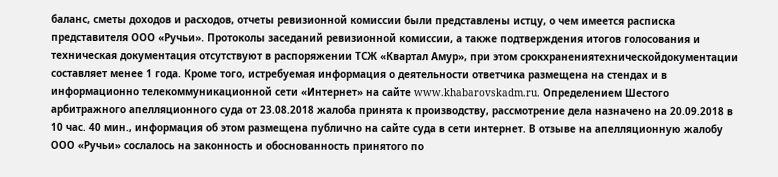баланс, сметы доходов и расходов, отчеты ревизионной комиссии были представлены истцу, о чем имеется расписка представителя ООО «Ручьи». Протоколы заседаний ревизионной комиссии, а также подтверждения итогов голосования и техническая документация отсутствуют в распоряжении ТСЖ «Квартал Амур», при этом срокхранениятехническойдокументации составляет менее 1 года. Кроме того, истребуемая информация о деятельности ответчика размещена на стендах и в информационно телекоммуникационной сети «Интернет» на сайте www.khabarovskadm.ru. Определением Шестого арбитражного апелляционного суда от 23.08.2018 жалоба принята к производству, рассмотрение дела назначено на 20.09.2018 в 10 час. 40 мин., информация об этом размещена публично на сайте суда в сети интернет. В отзыве на апелляционную жалобу ООО «Ручьи» сослалось на законность и обоснованность принятого по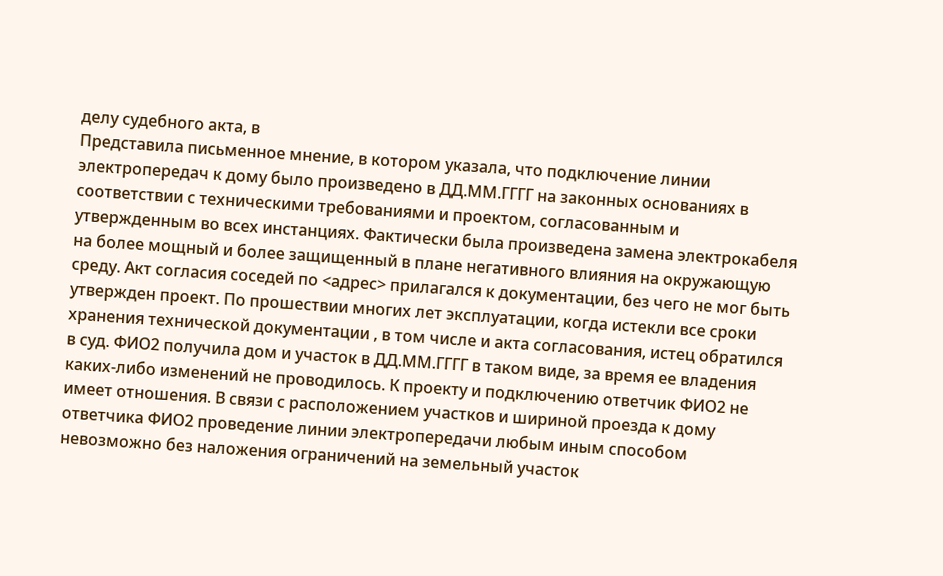делу судебного акта, в
Представила письменное мнение, в котором указала, что подключение линии электропередач к дому было произведено в ДД.ММ.ГГГГ на законных основаниях в соответствии с техническими требованиями и проектом, согласованным и утвержденным во всех инстанциях. Фактически была произведена замена электрокабеля на более мощный и более защищенный в плане негативного влияния на окружающую среду. Акт согласия соседей по <адрес> прилагался к документации, без чего не мог быть утвержден проект. По прошествии многих лет эксплуатации, когда истекли все сроки хранения технической документации , в том числе и акта согласования, истец обратился в суд. ФИО2 получила дом и участок в ДД.ММ.ГГГГ в таком виде, за время ее владения каких-либо изменений не проводилось. К проекту и подключению ответчик ФИО2 не имеет отношения. В связи с расположением участков и шириной проезда к дому ответчика ФИО2 проведение линии электропередачи любым иным способом невозможно без наложения ограничений на земельный участок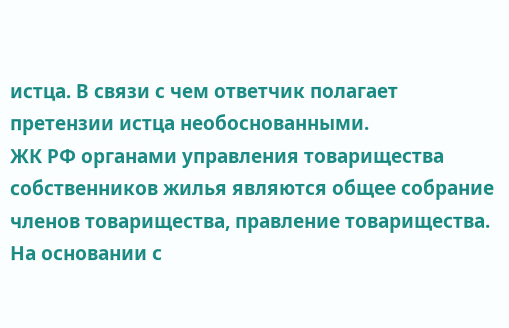истца. В связи с чем ответчик полагает претензии истца необоснованными.
ЖК РФ органами управления товарищества собственников жилья являются общее собрание членов товарищества, правление товарищества. На основании с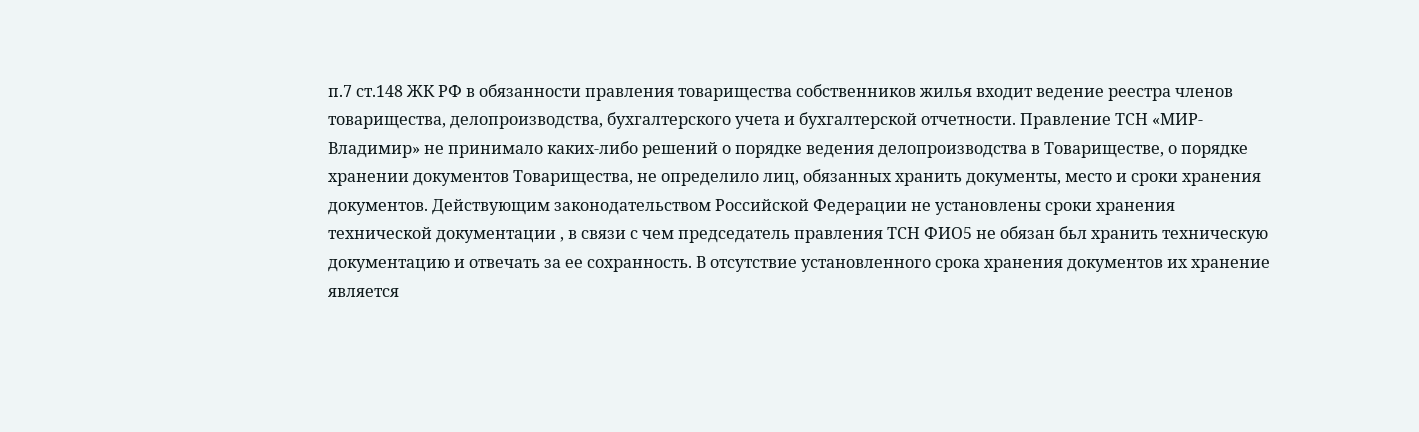п.7 ст.148 ЖК РФ в обязанности правления товарищества собственников жилья входит ведение реестра членов товарищества, делопроизводства, бухгалтерского учета и бухгалтерской отчетности. Правление ТСН «МИР-Владимир» не принимало каких-либо решений о порядке ведения делопроизводства в Товариществе, о порядке хранении документов Товарищества, не определило лиц, обязанных хранить документы, место и сроки хранения документов. Действующим законодательством Российской Федерации не установлены сроки хранения технической документации , в связи с чем председатель правления ТСН ФИО5 не обязан бьл хранить техническую документацию и отвечать за ее сохранность. В отсутствие установленного срока хранения документов их хранение является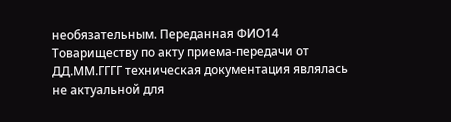необязательным. Переданная ФИО14 Товариществу по акту приема-передачи от ДД.ММ.ГГГГ техническая документация являлась не актуальной для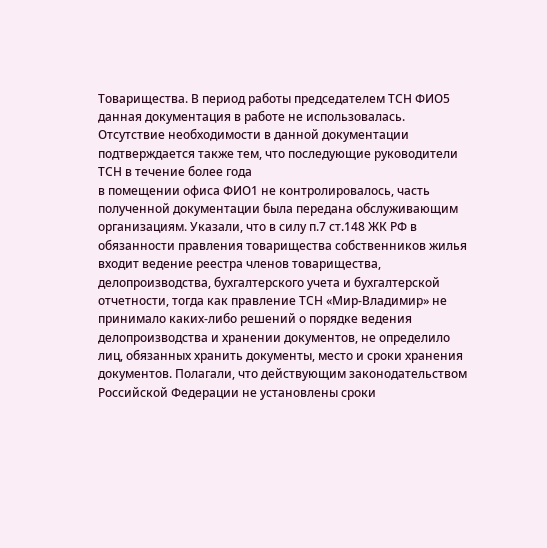Товарищества. В период работы председателем ТСН ФИО5 данная документация в работе не использовалась. Отсутствие необходимости в данной документации подтверждается также тем, что последующие руководители ТСН в течение более года
в помещении офиса ФИО1 не контролировалось, часть полученной документации была передана обслуживающим организациям. Указали, что в силу п.7 ст.148 ЖК РФ в обязанности правления товарищества собственников жилья входит ведение реестра членов товарищества, делопроизводства, бухгалтерского учета и бухгалтерской отчетности, тогда как правление ТСН «Мир-Владимир» не принимало каких-либо решений о порядке ведения делопроизводства и хранении документов, не определило лиц, обязанных хранить документы, место и сроки хранения документов. Полагали, что действующим законодательством Российской Федерации не установлены сроки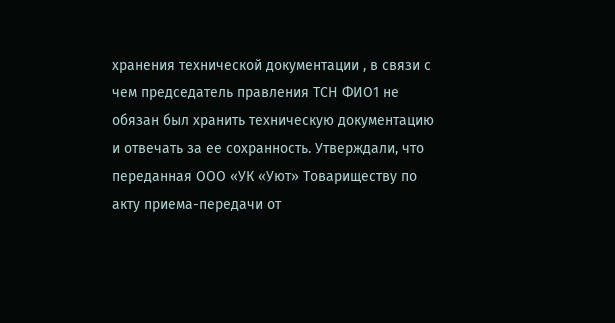хранения технической документации , в связи с чем председатель правления ТСН ФИО1 не обязан был хранить техническую документацию и отвечать за ее сохранность. Утверждали, что переданная ООО «УК «Уют» Товариществу по акту приема-передачи от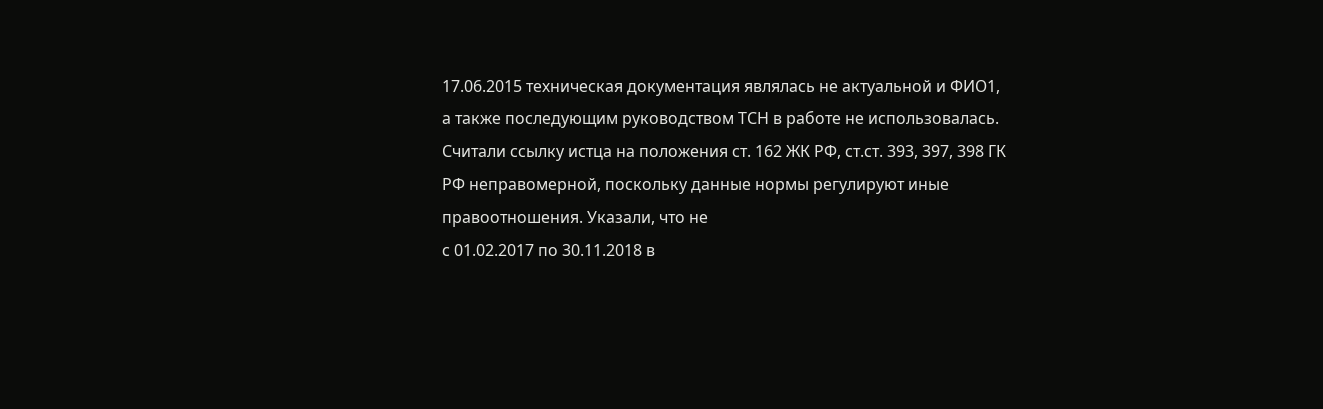17.06.2015 техническая документация являлась не актуальной и ФИО1, а также последующим руководством ТСН в работе не использовалась. Считали ссылку истца на положения ст. 162 ЖК РФ, ст.ст. 393, 397, 398 ГК РФ неправомерной, поскольку данные нормы регулируют иные правоотношения. Указали, что не
с 01.02.2017 по 30.11.2018 в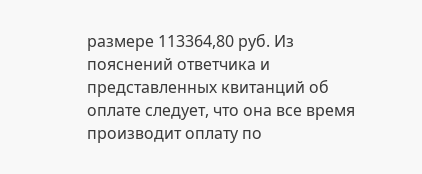размере 113364,80 руб. Из пояснений ответчика и представленных квитанций об оплате следует, что она все время производит оплату по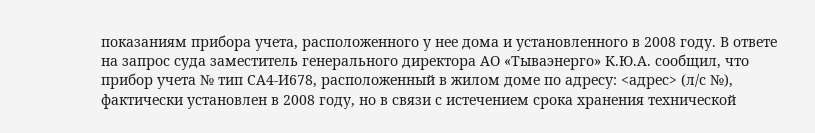показаниям прибора учета, расположенного у нее дома и установленного в 2008 году. В ответе на запрос суда заместитель генерального директора АО «Тываэнерго» К.Ю.А. сообщил, что прибор учета № тип СА4-И678, расположенный в жилом доме по адресу: <адрес> (л/с №), фактически установлен в 2008 году, но в связи с истечением срока хранения технической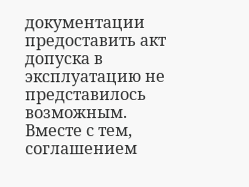документации предоставить акт допуска в эксплуатацию не представилось возможным. Вместе с тем, соглашением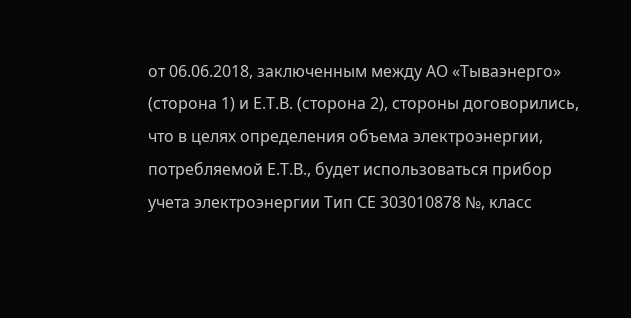от 06.06.2018, заключенным между АО «Тываэнерго» (сторона 1) и Е.Т.В. (сторона 2), стороны договорились, что в целях определения объема электроэнергии, потребляемой Е.Т.В., будет использоваться прибор учета электроэнергии Тип СЕ 303010878 №, класс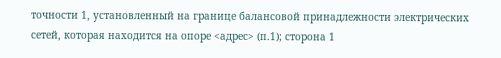точности 1, установленный на границе балансовой принадлежности электрических сетей, которая находится на опоре <адрес> (п.1); сторона 1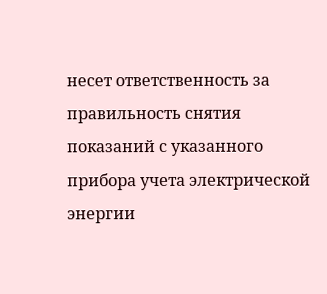несет ответственность за правильность снятия показаний с указанного прибора учета электрической энергии